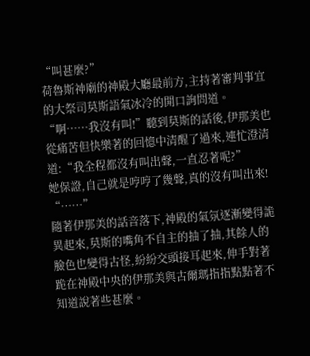“叫甚麼?”
荷魯斯神廟的神殿大廳最前方,主持著審判事宜的大祭司莫斯語氣冰冷的開口詢問道。
“啊……我沒有叫!”聽到莫斯的話後,伊那美也從痛苦但快樂著的回憶中清醒了過來,連忙澄清道:“我全程都沒有叫出聲,一直忍著呢?”
她保證,自己就是哼哼了幾聲,真的沒有叫出來!
“……”
隨著伊那美的話音落下,神殿的氣氛逐漸變得詭異起來,莫斯的嘴角不自主的抽了抽,其餘人的臉色也變得古怪,紛紛交頭接耳起來,伸手對著跪在神殿中央的伊那美與古爾瑪指指點點著不知道說著些甚麼。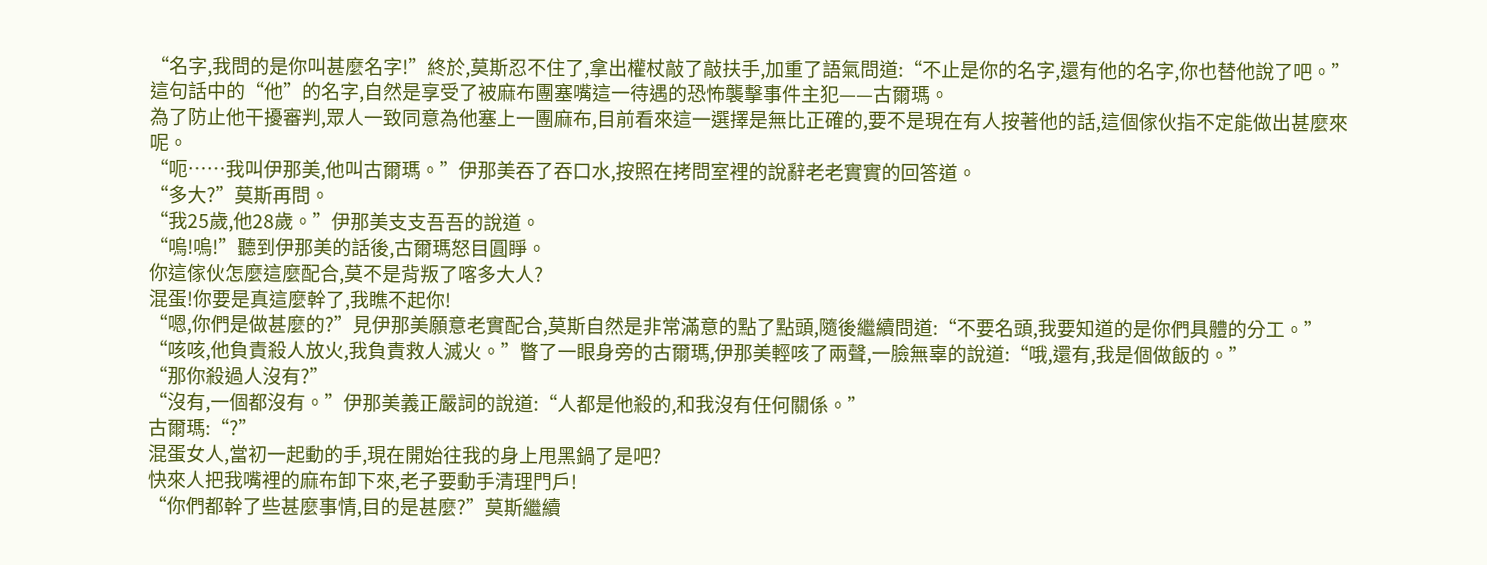“名字,我問的是你叫甚麼名字!”終於,莫斯忍不住了,拿出權杖敲了敲扶手,加重了語氣問道:“不止是你的名字,還有他的名字,你也替他說了吧。”
這句話中的“他”的名字,自然是享受了被麻布團塞嘴這一待遇的恐怖襲擊事件主犯——古爾瑪。
為了防止他干擾審判,眾人一致同意為他塞上一團麻布,目前看來這一選擇是無比正確的,要不是現在有人按著他的話,這個傢伙指不定能做出甚麼來呢。
“呃……我叫伊那美,他叫古爾瑪。”伊那美吞了吞口水,按照在拷問室裡的說辭老老實實的回答道。
“多大?”莫斯再問。
“我25歲,他28歲。”伊那美支支吾吾的說道。
“嗚!嗚!”聽到伊那美的話後,古爾瑪怒目圓睜。
你這傢伙怎麼這麼配合,莫不是背叛了喀多大人?
混蛋!你要是真這麼幹了,我瞧不起你!
“嗯,你們是做甚麼的?”見伊那美願意老實配合,莫斯自然是非常滿意的點了點頭,隨後繼續問道:“不要名頭,我要知道的是你們具體的分工。”
“咳咳,他負責殺人放火,我負責救人滅火。”瞥了一眼身旁的古爾瑪,伊那美輕咳了兩聲,一臉無辜的說道:“哦,還有,我是個做飯的。”
“那你殺過人沒有?”
“沒有,一個都沒有。”伊那美義正嚴詞的說道:“人都是他殺的,和我沒有任何關係。”
古爾瑪:“?”
混蛋女人,當初一起動的手,現在開始往我的身上甩黑鍋了是吧?
快來人把我嘴裡的麻布卸下來,老子要動手清理門戶!
“你們都幹了些甚麼事情,目的是甚麼?”莫斯繼續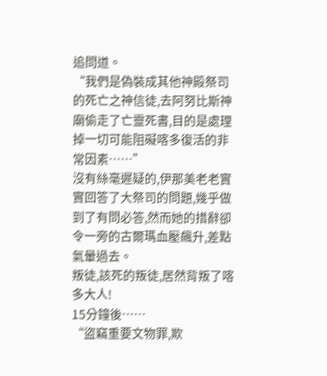追問道。
“我們是偽裝成其他神殿祭司的死亡之神信徒,去阿努比斯神廟偷走了亡靈死書,目的是處理掉一切可能阻礙喀多復活的非常因素……”
沒有絲毫遲疑的,伊那美老老實實回答了大祭司的問題,幾乎做到了有問必答,然而她的措辭卻令一旁的古爾瑪血壓飆升,差點氣暈過去。
叛徒,該死的叛徒,居然背叛了喀多大人!
15分鐘後……
“盜竊重要文物罪,欺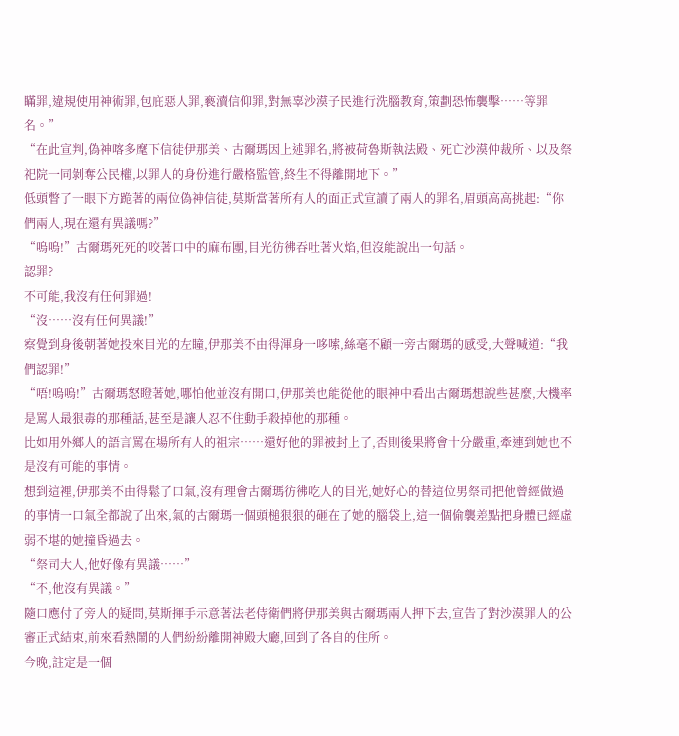瞞罪,違規使用神術罪,包庇惡人罪,褻瀆信仰罪,對無辜沙漠子民進行洗腦教育,策劃恐怖襲擊……等罪名。”
“在此宣判,偽神喀多麾下信徒伊那美、古爾瑪因上述罪名,將被荷魯斯執法殿、死亡沙漠仲裁所、以及祭祀院一同剝奪公民權,以罪人的身份進行嚴格監管,終生不得離開地下。”
低頭瞥了一眼下方跪著的兩位偽神信徒,莫斯當著所有人的面正式宣讀了兩人的罪名,眉頭高高挑起:“你們兩人,現在還有異議嗎?”
“嗚嗚!”古爾瑪死死的咬著口中的麻布團,目光彷彿吞吐著火焰,但沒能說出一句話。
認罪?
不可能,我沒有任何罪過!
“沒……沒有任何異議!”
察覺到身後朝著她投來目光的左瞳,伊那美不由得渾身一哆嗦,絲毫不顧一旁古爾瑪的感受,大聲喊道:“我們認罪!”
“唔!嗚嗚!”古爾瑪怒瞪著她,哪怕他並沒有開口,伊那美也能從他的眼神中看出古爾瑪想說些甚麼,大機率是罵人最狠毒的那種話,甚至是讓人忍不住動手殺掉他的那種。
比如用外鄉人的語言罵在場所有人的祖宗……還好他的罪被封上了,否則後果將會十分嚴重,牽連到她也不是沒有可能的事情。
想到這裡,伊那美不由得鬆了口氣,沒有理會古爾瑪彷彿吃人的目光,她好心的替這位男祭司把他曾經做過的事情一口氣全都說了出來,氣的古爾瑪一個頭槌狠狠的砸在了她的腦袋上,這一個偷襲差點把身體已經虛弱不堪的她撞昏過去。
“祭司大人,他好像有異議……”
“不,他沒有異議。”
隨口應付了旁人的疑問,莫斯揮手示意著法老侍衛們將伊那美與古爾瑪兩人押下去,宣告了對沙漠罪人的公審正式結束,前來看熱鬧的人們紛紛離開神殿大廳,回到了各自的住所。
今晚,註定是一個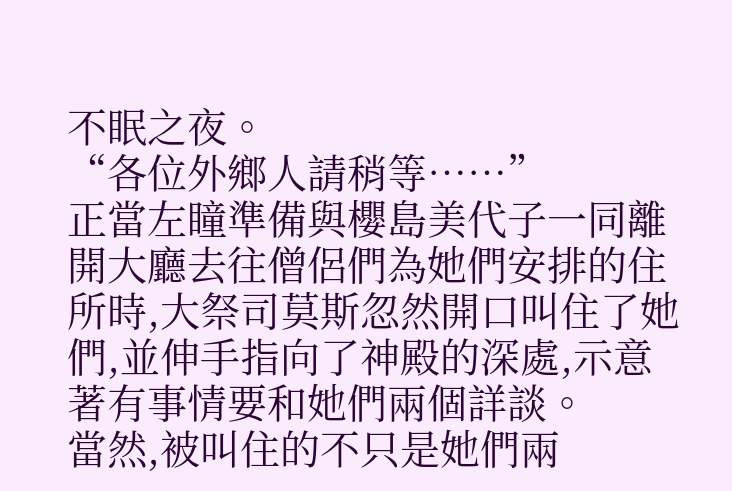不眠之夜。
“各位外鄉人請稍等……”
正當左瞳準備與櫻島美代子一同離開大廳去往僧侶們為她們安排的住所時,大祭司莫斯忽然開口叫住了她們,並伸手指向了神殿的深處,示意著有事情要和她們兩個詳談。
當然,被叫住的不只是她們兩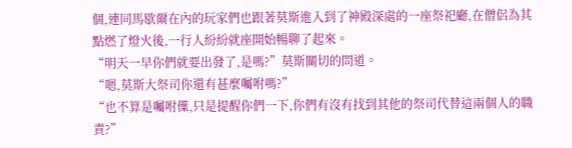個,連同馬歇爾在內的玩家們也跟著莫斯進入到了神殿深處的一座祭祀廳,在僧侶為其點燃了燈火後,一行人紛紛就座開始暢聊了起來。
“明天一早你們就要出發了,是嗎?”莫斯關切的問道。
“嗯,莫斯大祭司你還有甚麼囑咐嗎?”
“也不算是囑咐僷,只是提醒你們一下,你們有沒有找到其他的祭司代替這兩個人的職責?”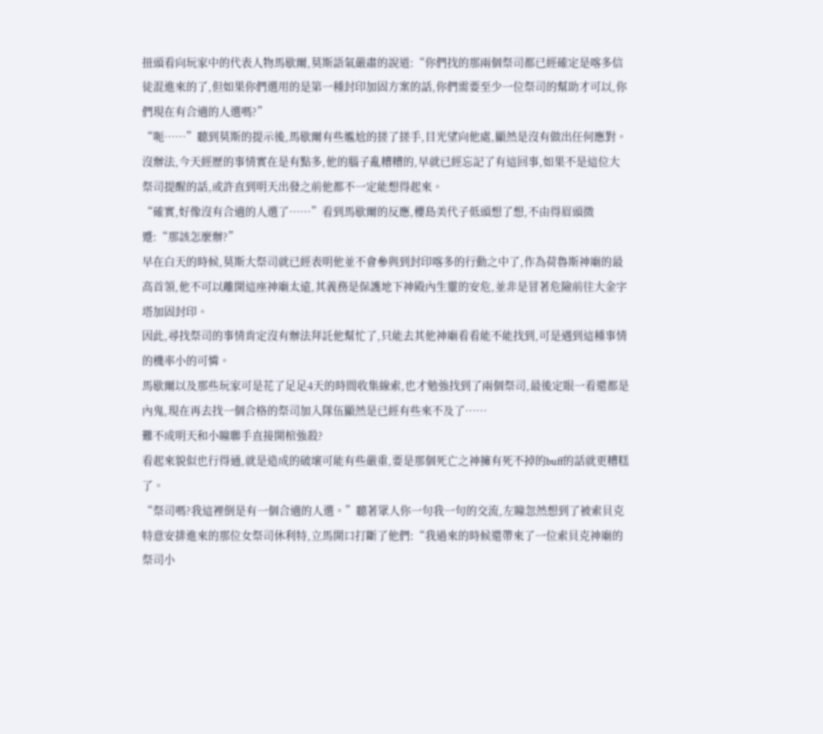扭頭看向玩家中的代表人物馬歇爾,莫斯語氣嚴肅的說道:“你們找的那兩個祭司都已經確定是喀多信徒混進來的了,但如果你們選用的是第一種封印加固方案的話,你們需要至少一位祭司的幫助才可以,你們現在有合適的人選嗎?”
“呃……”聽到莫斯的提示後,馬歇爾有些尷尬的搓了搓手,目光望向他處,顯然是沒有做出任何應對。
沒辦法,今天經歷的事情實在是有點多,他的腦子亂糟糟的,早就已經忘記了有這回事,如果不是這位大祭司提醒的話,或許直到明天出發之前他都不一定能想得起來。
“確實,好像沒有合適的人選了……”看到馬歇爾的反應,櫻島美代子低頭想了想,不由得眉頭微蹙:“那該怎麼辦?”
早在白天的時候,莫斯大祭司就已經表明他並不會參與到封印喀多的行動之中了,作為荷魯斯神廟的最高首領,他不可以離開這座神廟太遠,其義務是保護地下神殿內生靈的安危,並非是冒著危險前往大金字塔加固封印。
因此,尋找祭司的事情肯定沒有辦法拜託他幫忙了,只能去其他神廟看看能不能找到,可是遇到這種事情的機率小的可憐。
馬歇爾以及那些玩家可是花了足足4天的時間收集線索,也才勉強找到了兩個祭司,最後定眼一看還都是內鬼,現在再去找一個合格的祭司加入隊伍顯然是已經有些來不及了……
難不成明天和小瞳聯手直接開棺強殺?
看起來貌似也行得通,就是造成的破壞可能有些嚴重,要是那個死亡之神擁有死不掉的buff的話就更糟糕了。
“祭司嗎?我這裡倒是有一個合適的人選。”聽著眾人你一句我一句的交流,左瞳忽然想到了被索貝克特意安排進來的那位女祭司休利特,立馬開口打斷了他們:“我過來的時候還帶來了一位索貝克神廟的祭司小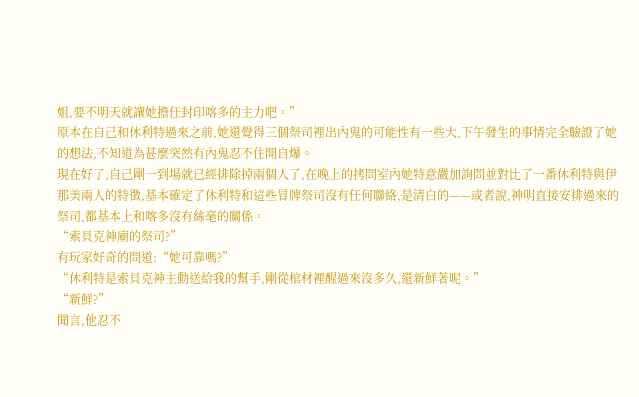姐,要不明天就讓她擔任封印喀多的主力吧。”
原本在自己和休利特過來之前,她還覺得三個祭司裡出內鬼的可能性有一些大,下午發生的事情完全驗證了她的想法,不知道為甚麼突然有內鬼忍不住開自爆。
現在好了,自己剛一到場就已經排除掉兩個人了,在晚上的拷問室內她特意嚴加詢問並對比了一番休利特與伊那美兩人的特徵,基本確定了休利特和這些冒牌祭司沒有任何聯絡,是清白的——或者說,神明直接安排過來的祭司,都基本上和喀多沒有絲毫的關係。
“索貝克神廟的祭司?”
有玩家好奇的問道:“她可靠嗎?”
“休利特是索貝克神主動送給我的幫手,剛從棺材裡醒過來沒多久,還新鮮著呢。”
“新鮮?”
聞言,他忍不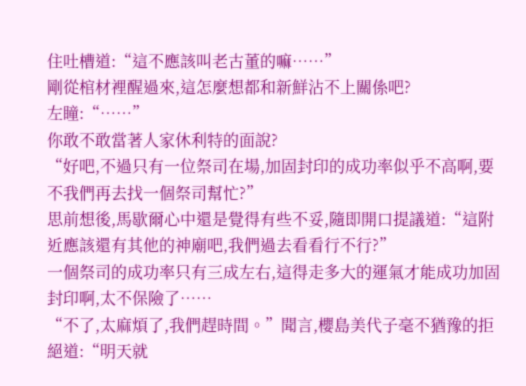住吐槽道:“這不應該叫老古董的嘛……”
剛從棺材裡醒過來,這怎麼想都和新鮮沾不上關係吧?
左瞳:“……”
你敢不敢當著人家休利特的面說?
“好吧,不過只有一位祭司在場,加固封印的成功率似乎不高啊,要不我們再去找一個祭司幫忙?”
思前想後,馬歇爾心中還是覺得有些不妥,隨即開口提議道:“這附近應該還有其他的神廟吧,我們過去看看行不行?”
一個祭司的成功率只有三成左右,這得走多大的運氣才能成功加固封印啊,太不保險了……
“不了,太麻煩了,我們趕時間。”聞言,櫻島美代子毫不猶豫的拒絕道:“明天就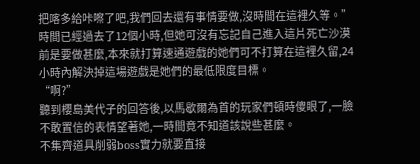把喀多給咔嚓了吧,我們回去還有事情要做,沒時間在這裡久等。”
時間已經過去了12個小時,但她可沒有忘記自己進入這片死亡沙漠前是要做甚麼,本來就打算速通遊戲的她們可不打算在這裡久留,24小時內解決掉這場遊戲是她們的最低限度目標。
“啊?”
聽到櫻島美代子的回答後,以馬歇爾為首的玩家們頓時傻眼了,一臉不敢置信的表情望著她,一時間竟不知道該說些甚麼。
不集齊道具削弱boss實力就要直接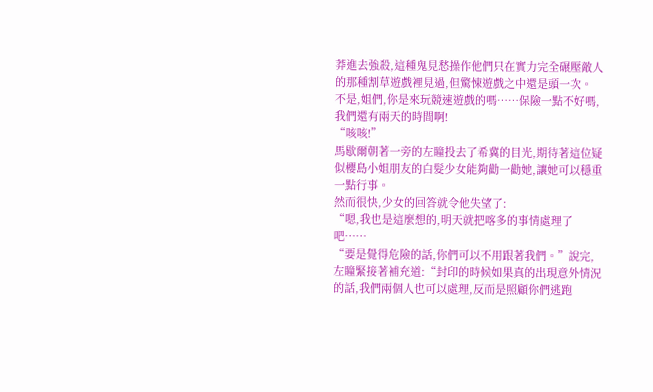莽進去強殺,這種鬼見愁操作他們只在實力完全碾壓敵人的那種割草遊戲裡見過,但驚悚遊戲之中還是頭一次。
不是,姐們,你是來玩競速遊戲的嗎……保險一點不好嗎,我們還有兩天的時間啊!
“咳咳!”
馬歇爾朝著一旁的左瞳投去了希冀的目光,期待著這位疑似櫻島小姐朋友的白髮少女能夠勸一勸她,讓她可以穩重一點行事。
然而很快,少女的回答就令他失望了:
“嗯,我也是這麼想的,明天就把喀多的事情處理了吧……
“要是覺得危險的話,你們可以不用跟著我們。”說完,左瞳緊接著補充道:“封印的時候如果真的出現意外情況的話,我們兩個人也可以處理,反而是照顧你們逃跑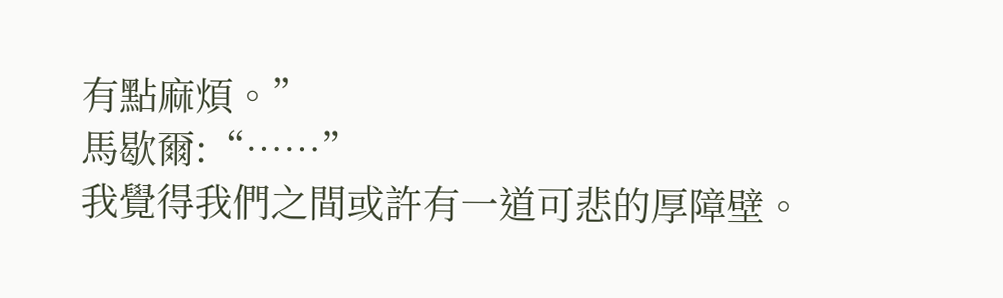有點麻煩。”
馬歇爾:“……”
我覺得我們之間或許有一道可悲的厚障壁。